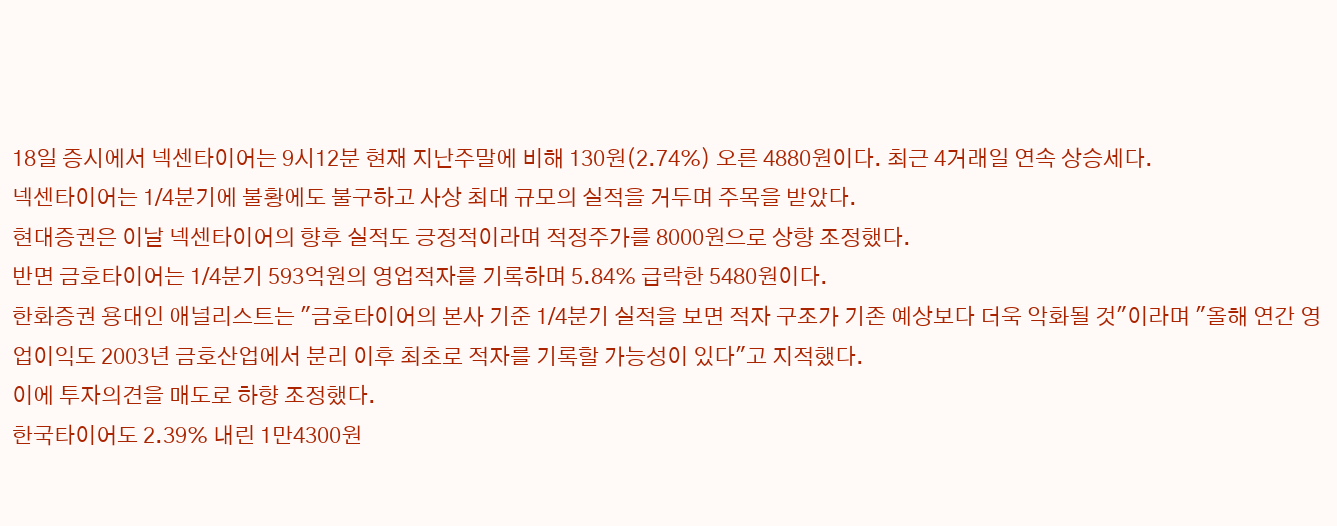18일 증시에서 넥센타이어는 9시12분 현재 지난주말에 비해 130원(2.74%) 오른 4880원이다. 최근 4거래일 연속 상승세다.
넥센타이어는 1/4분기에 불황에도 불구하고 사상 최대 규모의 실적을 거두며 주목을 받았다.
현대증권은 이날 넥센타이어의 향후 실적도 긍정적이라며 적정주가를 8000원으로 상향 조정했다.
반면 금호타이어는 1/4분기 593억원의 영업적자를 기록하며 5.84% 급락한 5480원이다.
한화증권 용대인 애널리스트는 "금호타이어의 본사 기준 1/4분기 실적을 보면 적자 구조가 기존 예상보다 더욱 악화될 것"이라며 "올해 연간 영업이익도 2003년 금호산업에서 분리 이후 최초로 적자를 기록할 가능성이 있다"고 지적했다.
이에 투자의견을 매도로 하향 조정했다.
한국타이어도 2.39% 내린 1만4300원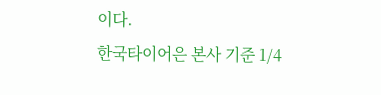이다.
한국타이어은 본사 기준 1/4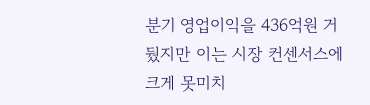분기 영업이익을 436억원 거뒀지만 이는 시장 컨센서스에 크게 못미치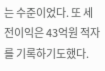는 수준이었다. 또 세전이익은 43억원 적자를 기록하기도했다.